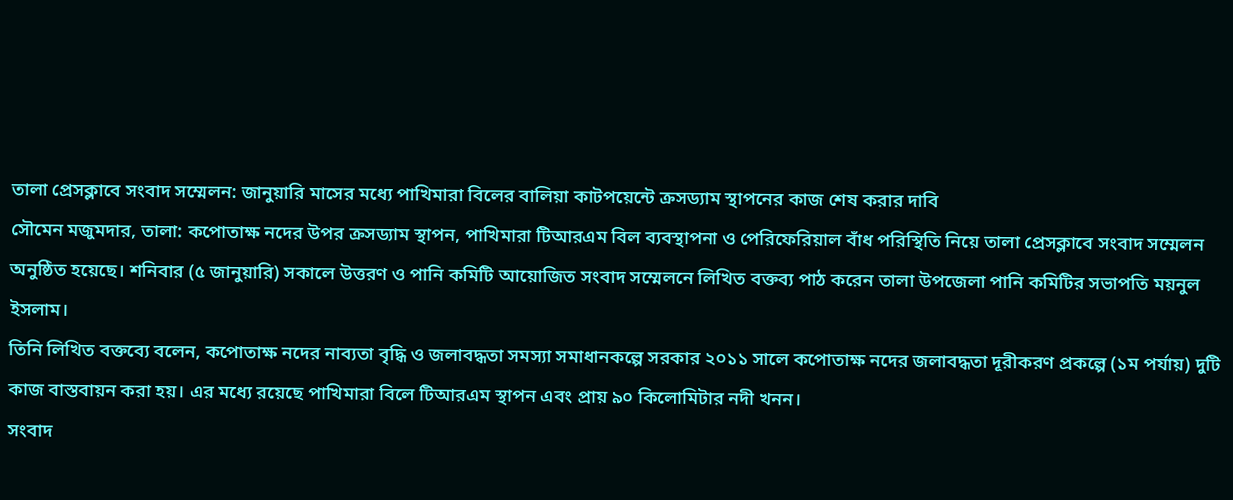তালা প্রেসক্লাবে সংবাদ সম্মেলন: জানুয়ারি মাসের মধ্যে পাখিমারা বিলের বালিয়া কাটপয়েন্টে ক্রসড্যাম স্থাপনের কাজ শেষ করার দাবি
সৌমেন মজুমদার, তালা: কপোতাক্ষ নদের উপর ক্রসড্যাম স্থাপন, পাখিমারা টিআরএম বিল ব্যবস্থাপনা ও পেরিফেরিয়াল বাঁধ পরিস্থিতি নিয়ে তালা প্রেসক্লাবে সংবাদ সম্মেলন অনুষ্ঠিত হয়েছে। শনিবার (৫ জানুয়ারি) সকালে উত্তরণ ও পানি কমিটি আয়োজিত সংবাদ সম্মেলনে লিখিত বক্তব্য পাঠ করেন তালা উপজেলা পানি কমিটির সভাপতি ময়নুল ইসলাম।
তিনি লিখিত বক্তব্যে বলেন, কপোতাক্ষ নদের নাব্যতা বৃদ্ধি ও জলাবদ্ধতা সমস্যা সমাধানকল্পে সরকার ২০১১ সালে কপোতাক্ষ নদের জলাবদ্ধতা দূরীকরণ প্রকল্পে (১ম পর্যায়) দুটি কাজ বাস্তবায়ন করা হয়। এর মধ্যে রয়েছে পাখিমারা বিলে টিআরএম স্থাপন এবং প্রায় ৯০ কিলোমিটার নদী খনন।
সংবাদ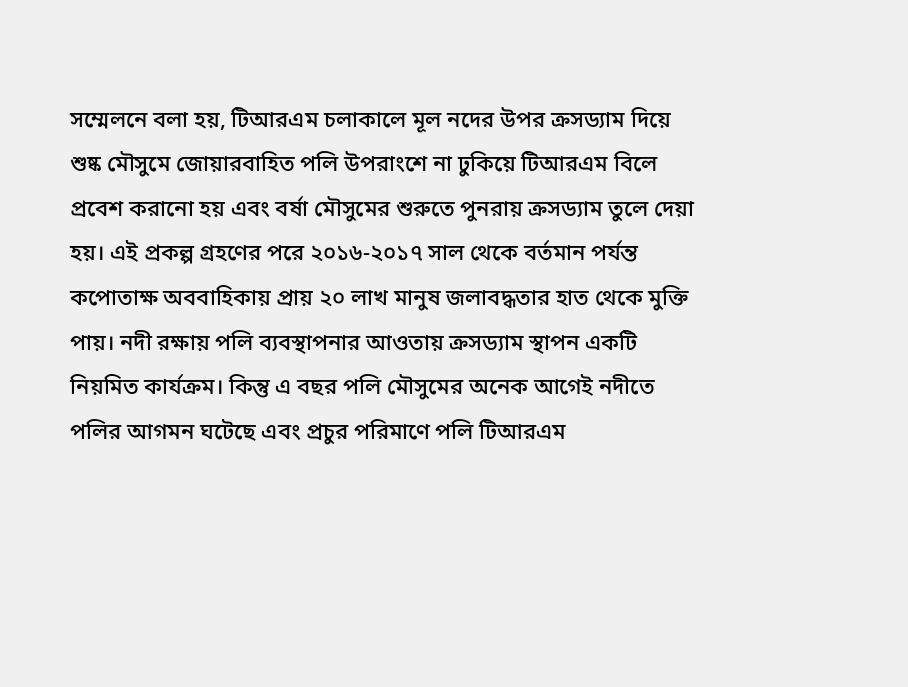সম্মেলনে বলা হয়, টিআরএম চলাকালে মূল নদের উপর ক্রসড্যাম দিয়ে শুষ্ক মৌসুমে জোয়ারবাহিত পলি উপরাংশে না ঢুকিয়ে টিআরএম বিলে প্রবেশ করানো হয় এবং বর্ষা মৌসুমের শুরুতে পুনরায় ক্রসড্যাম তুলে দেয়া হয়। এই প্রকল্প গ্রহণের পরে ২০১৬-২০১৭ সাল থেকে বর্তমান পর্যন্ত কপোতাক্ষ অববাহিকায় প্রায় ২০ লাখ মানুষ জলাবদ্ধতার হাত থেকে মুক্তি পায়। নদী রক্ষায় পলি ব্যবস্থাপনার আওতায় ক্রসড্যাম স্থাপন একটি নিয়মিত কার্যক্রম। কিন্তু এ বছর পলি মৌসুমের অনেক আগেই নদীতে পলির আগমন ঘটেছে এবং প্রচুর পরিমাণে পলি টিআরএম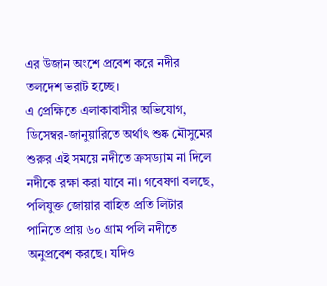এর উজান অংশে প্রবেশ করে নদীর তলদেশ ভরাট হচ্ছে।
এ প্রেক্ষিতে এলাকাবাসীর অভিযোগ, ডিসেম্বর-জানুয়ারিতে অর্থাৎ শুষ্ক মৌসুমের শুরুর এই সময়ে নদীতে ক্রসড্যাম না দিলে নদীকে রক্ষা করা যাবে না। গবেষণা বলছে, পলিযুক্ত জোয়ার বাহিত প্রতি লিটার পানিতে প্রায় ৬০ গ্রাম পলি নদীতে অনুপ্রবেশ করছে। যদিও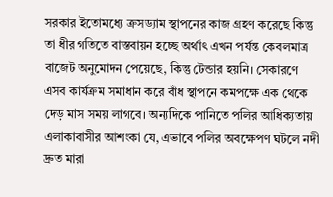সরকার ইতোমধ্যে ক্রসড্যাম স্থাপনের কাজ গ্রহণ করেছে কিন্তু তা ধীর গতিতে বাস্তবায়ন হচ্ছে অর্থাৎ এখন পর্যন্ত কেবলমাত্র বাজেট অনুমোদন পেয়েছে, কিন্তু টেন্ডার হয়নি। সেকারণে এসব কার্যক্রম সমাধান করে বাঁধ স্থাপনে কমপক্ষে এক থেকে দেড় মাস সময় লাগবে। অন্যদিকে পানিতে পলির আধিক্যতায় এলাকাবাসীর আশংকা যে, এভাবে পলির অবক্ষেপণ ঘটলে নদী দ্রুত মারা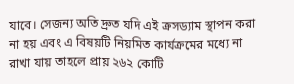যাবে। সেজন্য অতি দ্রুত যদি এই ক্রসড্যাম স্থাপন করা না হয় এবং এ বিষয়টি নিয়মিত কার্যক্রমের মধ্যে না রাখা যায় তাহলে প্রায় ২৬২ কোটি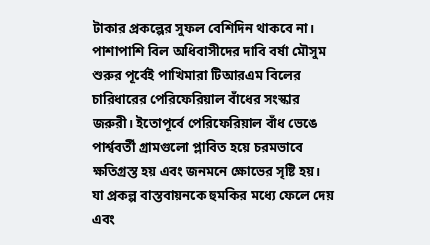টাকার প্রকল্পের সুফল বেশিদিন থাকবে না। পাশাপাশি বিল অধিবাসীদের দাবি বর্ষা মৌসুম শুরুর পূর্বেই পাখিমারা টিআরএম বিলের চারিধারের পেরিফেরিয়াল বাঁধের সংস্কার জরুরী। ইতোপূর্বে পেরিফেরিয়াল বাঁধ ভেঙে পার্শ্ববর্তী গ্রামগুলো প্লাবিত হয়ে চরমভাবে ক্ষতিগ্রস্ত হয় এবং জনমনে ক্ষোভের সৃষ্টি হয়। যা প্রকল্প বাস্তবায়নকে হুমকির মধ্যে ফেলে দেয় এবং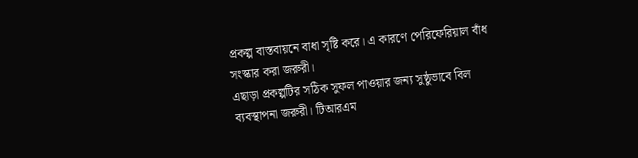প্রকল্প বাস্তবায়নে বাধা সৃষ্টি করে। এ কারণে পেরিফেরিয়াল বাঁধ সংস্কার করা জরুরী।
এছাড়া প্রকল্পটির সঠিক সুফল পাওয়ার জন্য সুষ্ঠুভাবে বিল ব্যবস্থাপনা জরুরী। টিআরএম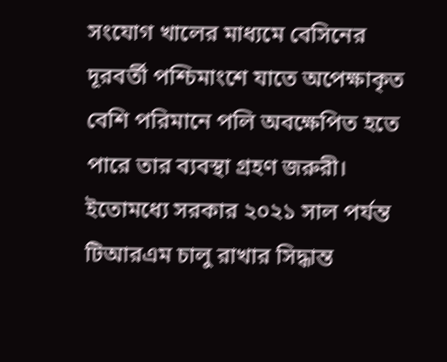সংযোগ খালের মাধ্যমে বেসিনের দূরবর্তী পশ্চিমাংশে যাতে অপেক্ষাকৃত বেশি পরিমানে পলি অবক্ষেপিত হতে পারে তার ব্যবস্থা গ্রহণ জরুরী। ইতোমধ্যে সরকার ২০২১ সাল পর্যন্ত টিআরএম চালু রাখার সিদ্ধান্ত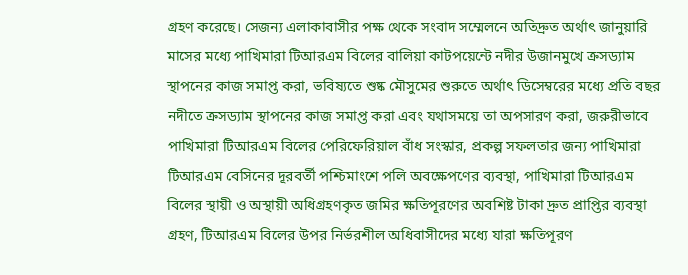গ্রহণ করেছে। সেজন্য এলাকাবাসীর পক্ষ থেকে সংবাদ সম্মেলনে অতিদ্রুত অর্থাৎ জানুয়ারি মাসের মধ্যে পাখিমারা টিআরএম বিলের বালিয়া কাটপয়েন্টে নদীর উজানমুখে ক্রসড্যাম স্থাপনের কাজ সমাপ্ত করা, ভবিষ্যতে শুষ্ক মৌসুমের শুরুতে অর্থাৎ ডিসেম্বরের মধ্যে প্রতি বছর নদীতে ক্রসড্যাম স্থাপনের কাজ সমাপ্ত করা এবং যথাসময়ে তা অপসারণ করা, জরুরীভাবে পাখিমারা টিআরএম বিলের পেরিফেরিয়াল বাঁধ সংস্কার, প্রকল্প সফলতার জন্য পাখিমারা টিআরএম বেসিনের দূরবর্তী পশ্চিমাংশে পলি অবক্ষেপণের ব্যবস্থা, পাখিমারা টিআরএম বিলের স্থায়ী ও অস্থায়ী অধিগ্রহণকৃত জমির ক্ষতিপূরণের অবশিষ্ট টাকা দ্রুত প্রাপ্তির ব্যবস্থা গ্রহণ, টিআরএম বিলের উপর নির্ভরশীল অধিবাসীদের মধ্যে যারা ক্ষতিপূরণ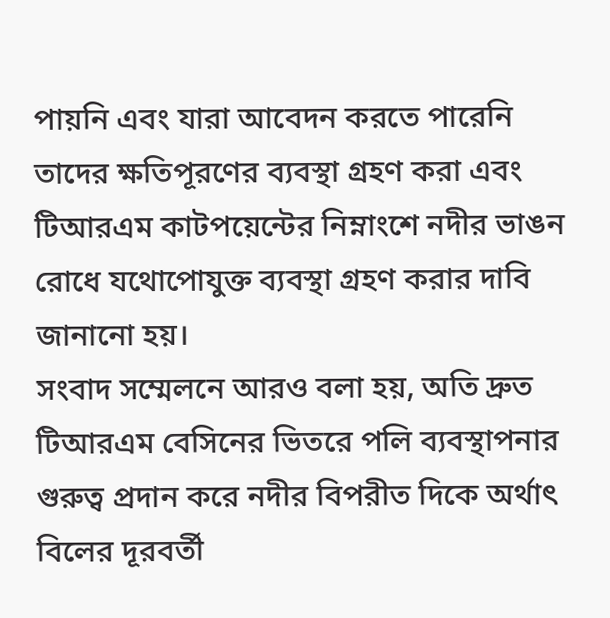পায়নি এবং যারা আবেদন করতে পারেনি তাদের ক্ষতিপূরণের ব্যবস্থা গ্রহণ করা এবং টিআরএম কাটপয়েন্টের নিম্নাংশে নদীর ভাঙন রোধে যথোপোযুক্ত ব্যবস্থা গ্রহণ করার দাবি জানানো হয়।
সংবাদ সম্মেলনে আরও বলা হয়, অতি দ্রুত টিআরএম বেসিনের ভিতরে পলি ব্যবস্থাপনার গুরুত্ব প্রদান করে নদীর বিপরীত দিকে অর্থাৎ বিলের দূরবর্তী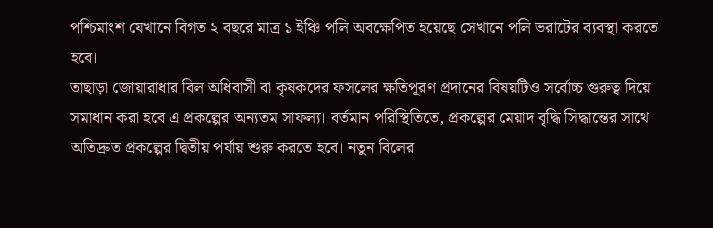পশ্চিমাংশ যেখানে বিগত ২ বছরে মাত্র ১ ইঞ্চি পলি অবক্ষেপিত হয়েছে সেখানে পলি ভরাটের ব্যবস্থা করতে হবে।
তাছাড়া জোয়ারাধার বিল অধিবাসী বা কৃষকদের ফসলের ক্ষতিপূরণ প্রদানের বিষয়টিও সর্বোচ্চ গুরুত্ব দিয়ে সমাধান করা হবে এ প্রকল্পের অন্যতম সাফল্য। বর্তমান পরিস্থিতিতে, প্রকল্পের মেয়াদ বৃদ্ধি সিদ্ধান্তের সাথে অতিদ্রুত প্রকল্পের দ্বিতীয় পর্যায় শুরু করতে হবে। নতুন বিলের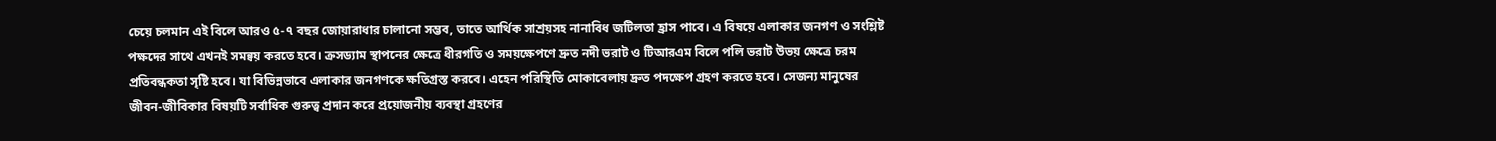চেয়ে চলমান এই বিলে আরও ৫-৭ বছর জোয়ারাধার চালানো সম্ভব, তাতে আর্থিক সাশ্রয়সহ নানাবিধ জটিলতা হ্রাস পাবে। এ বিষয়ে এলাকার জনগণ ও সংশ্লিষ্ট পক্ষদের সাথে এখনই সমন্বয় করতে হবে। ক্রসড্যাম স্থাপনের ক্ষেত্রে ধীরগতি ও সময়ক্ষেপণে দ্রুত নদী ভরাট ও টিআরএম বিলে পলি ভরাট উভয় ক্ষেত্রে চরম প্রতিবন্ধকতা সৃষ্টি হবে। যা বিভিন্নভাবে এলাকার জনগণকে ক্ষতিগ্রস্ত করবে। এহেন পরিস্থিতি মোকাবেলায় দ্রুত পদক্ষেপ গ্রহণ করতে হবে। সেজন্য মানুষের জীবন-জীবিকার বিষয়টি সর্বাধিক গুরুত্ব প্রদান করে প্রয়োজনীয় ব্যবস্থা গ্রহণের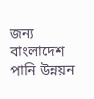জন্য বাংলাদেশ পানি উন্নয়ন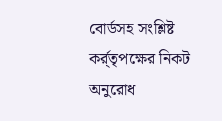বোর্ডসহ সংশ্লিষ্ট কর্র্তৃপক্ষের নিকট অনুরোধ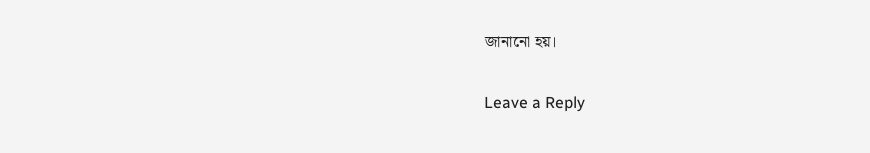জানানো হয়।

Leave a Reply